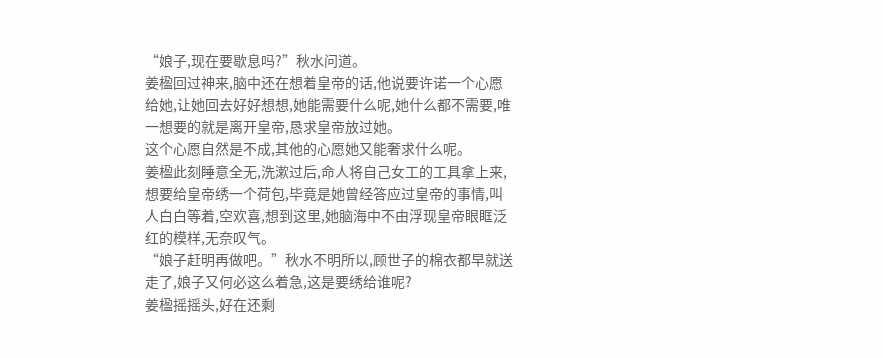“娘子,现在要歇息吗?”秋水问道。
姜楹回过神来,脑中还在想着皇帝的话,他说要许诺一个心愿给她,让她回去好好想想,她能需要什么呢,她什么都不需要,唯一想要的就是离开皇帝,恳求皇帝放过她。
这个心愿自然是不成,其他的心愿她又能奢求什么呢。
姜楹此刻睡意全无,洗漱过后,命人将自己女工的工具拿上来,想要给皇帝绣一个荷包,毕竟是她曾经答应过皇帝的事情,叫人白白等着,空欢喜,想到这里,她脑海中不由浮现皇帝眼眶泛红的模样,无奈叹气。
“娘子赶明再做吧。”秋水不明所以,顾世子的棉衣都早就送走了,娘子又何必这么着急,这是要绣给谁呢?
姜楹摇摇头,好在还剩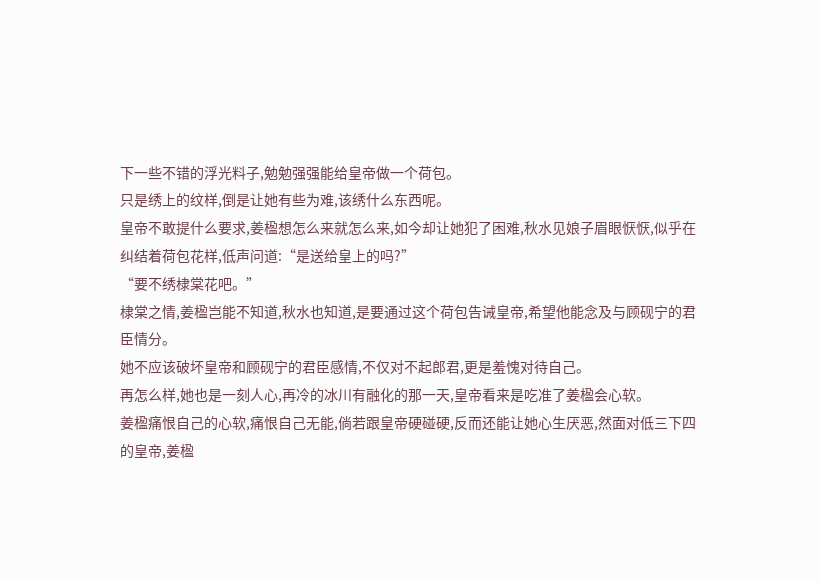下一些不错的浮光料子,勉勉强强能给皇帝做一个荷包。
只是绣上的纹样,倒是让她有些为难,该绣什么东西呢。
皇帝不敢提什么要求,姜楹想怎么来就怎么来,如今却让她犯了困难,秋水见娘子眉眼恹恹,似乎在纠结着荷包花样,低声问道:“是送给皇上的吗?”
“要不绣棣棠花吧。”
棣棠之情,姜楹岂能不知道,秋水也知道,是要通过这个荷包告诫皇帝,希望他能念及与顾砚宁的君臣情分。
她不应该破坏皇帝和顾砚宁的君臣感情,不仅对不起郎君,更是羞愧对待自己。
再怎么样,她也是一刻人心,再冷的冰川有融化的那一天,皇帝看来是吃准了姜楹会心软。
姜楹痛恨自己的心软,痛恨自己无能,倘若跟皇帝硬碰硬,反而还能让她心生厌恶,然面对低三下四的皇帝,姜楹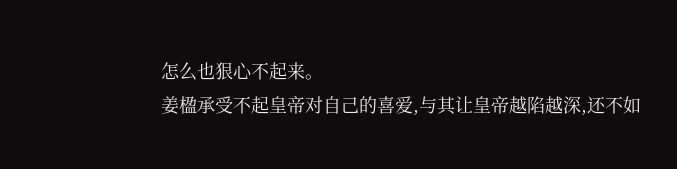怎么也狠心不起来。
姜楹承受不起皇帝对自己的喜爱,与其让皇帝越陷越深,还不如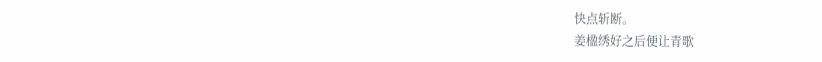快点斩断。
姜楹绣好之后便让青歌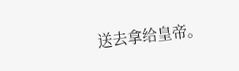送去拿给皇帝。